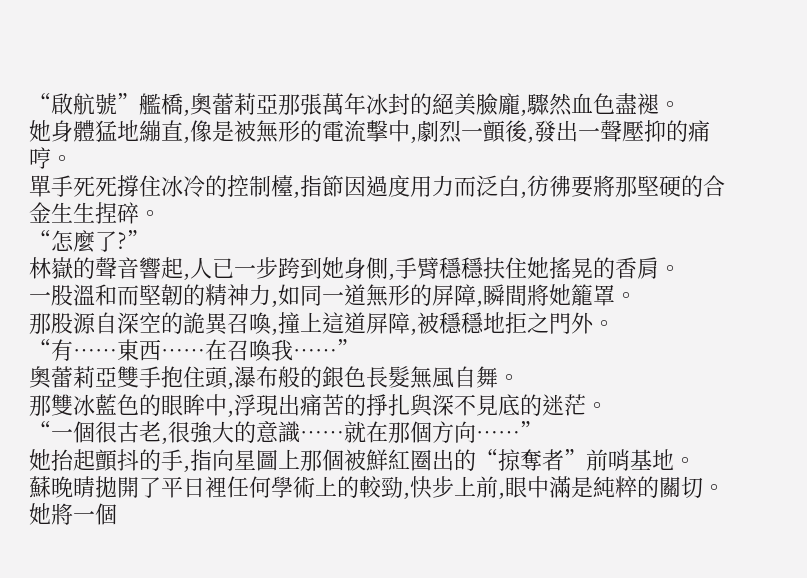“啟航號”艦橋,奧蕾莉亞那張萬年冰封的絕美臉龐,驟然血色盡褪。
她身體猛地繃直,像是被無形的電流擊中,劇烈一顫後,發出一聲壓抑的痛哼。
單手死死撐住冰冷的控制檯,指節因過度用力而泛白,彷彿要將那堅硬的合金生生捏碎。
“怎麼了?”
林嶽的聲音響起,人已一步跨到她身側,手臂穩穩扶住她搖晃的香肩。
一股溫和而堅韌的精神力,如同一道無形的屏障,瞬間將她籠罩。
那股源自深空的詭異召喚,撞上這道屏障,被穩穩地拒之門外。
“有……東西……在召喚我……”
奧蕾莉亞雙手抱住頭,瀑布般的銀色長髮無風自舞。
那雙冰藍色的眼眸中,浮現出痛苦的掙扎與深不見底的迷茫。
“一個很古老,很強大的意識……就在那個方向……”
她抬起顫抖的手,指向星圖上那個被鮮紅圈出的“掠奪者”前哨基地。
蘇晚晴拋開了平日裡任何學術上的較勁,快步上前,眼中滿是純粹的關切。
她將一個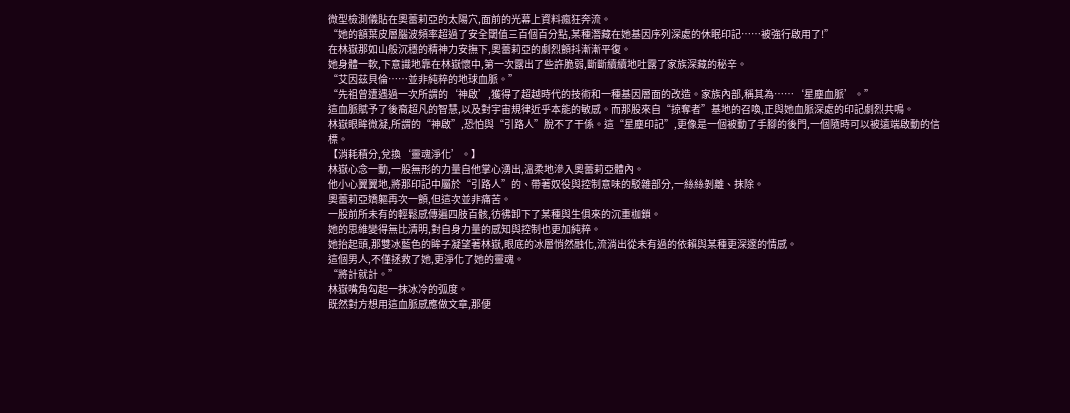微型檢測儀貼在奧蕾莉亞的太陽穴,面前的光幕上資料瘋狂奔流。
“她的額葉皮層腦波頻率超過了安全閾值三百個百分點,某種潛藏在她基因序列深處的休眠印記……被強行啟用了!”
在林嶽那如山般沉穩的精神力安撫下,奧蕾莉亞的劇烈顫抖漸漸平復。
她身體一軟,下意識地靠在林嶽懷中,第一次露出了些許脆弱,斷斷續續地吐露了家族深藏的秘辛。
“艾因茲貝倫……並非純粹的地球血脈。”
“先祖曾遭遇過一次所謂的‘神啟’,獲得了超越時代的技術和一種基因層面的改造。家族內部,稱其為……‘星塵血脈’。”
這血脈賦予了後裔超凡的智慧,以及對宇宙規律近乎本能的敏感。而那股來自“掠奪者”基地的召喚,正與她血脈深處的印記劇烈共鳴。
林嶽眼眸微凝,所謂的“神啟”,恐怕與“引路人”脫不了干係。這“星塵印記”,更像是一個被動了手腳的後門,一個隨時可以被遠端啟動的信標。
【消耗積分,兌換‘靈魂淨化’。】
林嶽心念一動,一股無形的力量自他掌心湧出,溫柔地滲入奧蕾莉亞體內。
他小心翼翼地,將那印記中屬於“引路人”的、帶著奴役與控制意味的駁雜部分,一絲絲剝離、抹除。
奧蕾莉亞嬌軀再次一顫,但這次並非痛苦。
一股前所未有的輕鬆感傳遍四肢百骸,彷彿卸下了某種與生俱來的沉重枷鎖。
她的思維變得無比清明,對自身力量的感知與控制也更加純粹。
她抬起頭,那雙冰藍色的眸子凝望著林嶽,眼底的冰層悄然融化,流淌出從未有過的依賴與某種更深邃的情感。
這個男人,不僅拯救了她,更淨化了她的靈魂。
“將計就計。”
林嶽嘴角勾起一抹冰冷的弧度。
既然對方想用這血脈感應做文章,那便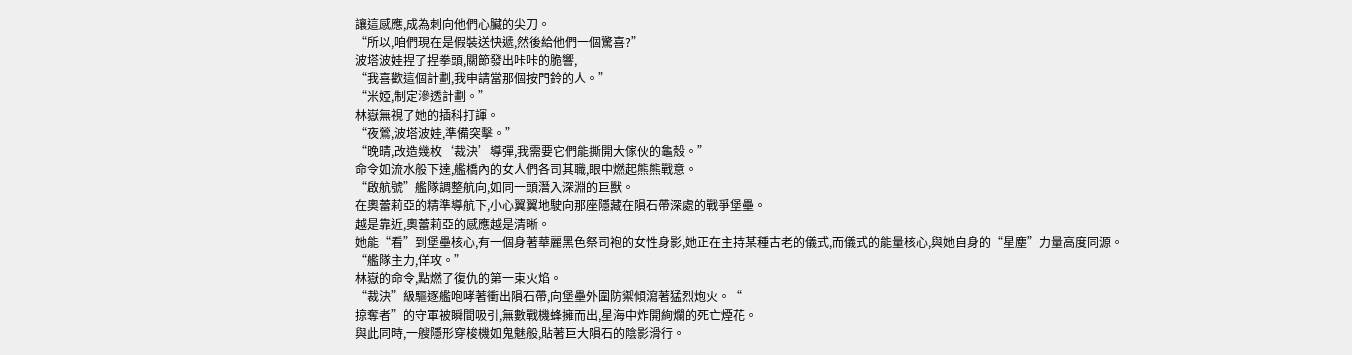讓這感應,成為刺向他們心臟的尖刀。
“所以,咱們現在是假裝送快遞,然後給他們一個驚喜?”
波塔波娃捏了捏拳頭,關節發出咔咔的脆響,
“我喜歡這個計劃,我申請當那個按門鈴的人。”
“米婭,制定滲透計劃。”
林嶽無視了她的插科打諢。
“夜鶯,波塔波娃,準備突擊。”
“晚晴,改造幾枚‘裁決’導彈,我需要它們能撕開大傢伙的龜殼。”
命令如流水般下達,艦橋內的女人們各司其職,眼中燃起熊熊戰意。
“啟航號”艦隊調整航向,如同一頭潛入深淵的巨獸。
在奧蕾莉亞的精準導航下,小心翼翼地駛向那座隱藏在隕石帶深處的戰爭堡壘。
越是靠近,奧蕾莉亞的感應越是清晰。
她能“看”到堡壘核心,有一個身著華麗黑色祭司袍的女性身影,她正在主持某種古老的儀式,而儀式的能量核心,與她自身的“星塵”力量高度同源。
“艦隊主力,佯攻。”
林嶽的命令,點燃了復仇的第一束火焰。
“裁決”級驅逐艦咆哮著衝出隕石帶,向堡壘外圍防禦傾瀉著猛烈炮火。“
掠奪者”的守軍被瞬間吸引,無數戰機蜂擁而出,星海中炸開絢爛的死亡煙花。
與此同時,一艘隱形穿梭機如鬼魅般,貼著巨大隕石的陰影滑行。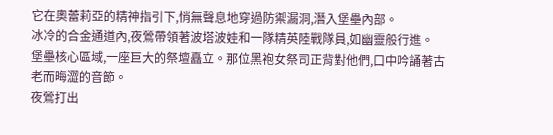它在奧蕾莉亞的精神指引下,悄無聲息地穿過防禦漏洞,潛入堡壘內部。
冰冷的合金通道內,夜鶯帶領著波塔波娃和一隊精英陸戰隊員,如幽靈般行進。
堡壘核心區域,一座巨大的祭壇矗立。那位黑袍女祭司正背對他們,口中吟誦著古老而晦澀的音節。
夜鶯打出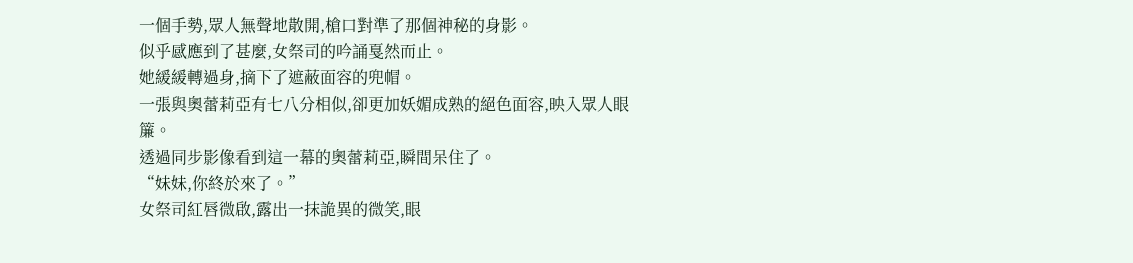一個手勢,眾人無聲地散開,槍口對準了那個神秘的身影。
似乎感應到了甚麼,女祭司的吟誦戛然而止。
她緩緩轉過身,摘下了遮蔽面容的兜帽。
一張與奧蕾莉亞有七八分相似,卻更加妖媚成熟的絕色面容,映入眾人眼簾。
透過同步影像看到這一幕的奧蕾莉亞,瞬間呆住了。
“妹妹,你終於來了。”
女祭司紅唇微啟,露出一抹詭異的微笑,眼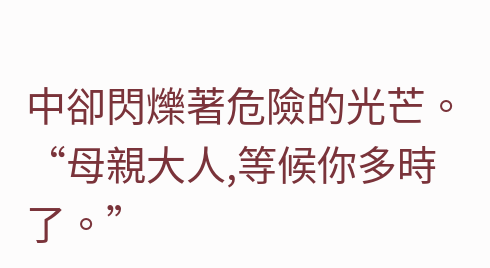中卻閃爍著危險的光芒。
“母親大人,等候你多時了。”